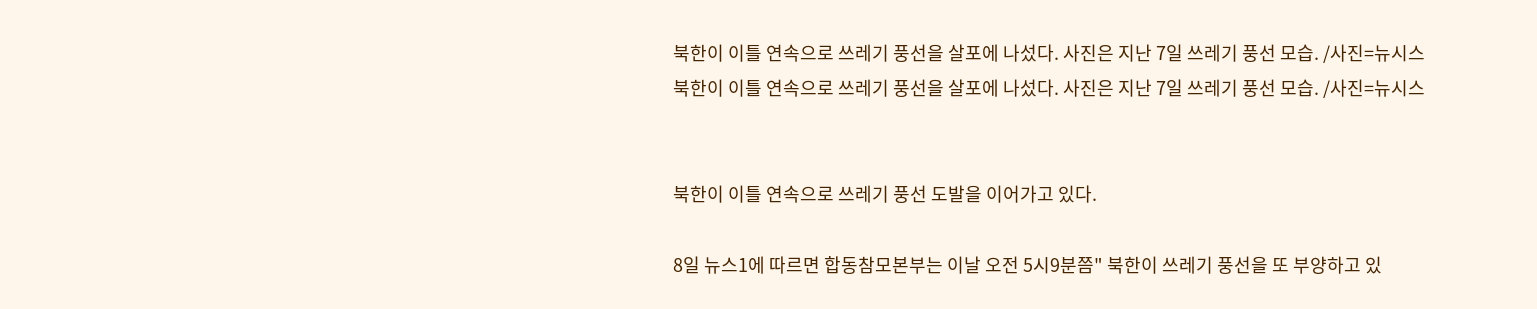북한이 이틀 연속으로 쓰레기 풍선을 살포에 나섰다. 사진은 지난 7일 쓰레기 풍선 모습. /사진=뉴시스
북한이 이틀 연속으로 쓰레기 풍선을 살포에 나섰다. 사진은 지난 7일 쓰레기 풍선 모습. /사진=뉴시스


북한이 이틀 연속으로 쓰레기 풍선 도발을 이어가고 있다.

8일 뉴스1에 따르면 합동참모본부는 이날 오전 5시9분쯤" 북한이 쓰레기 풍선을 또 부양하고 있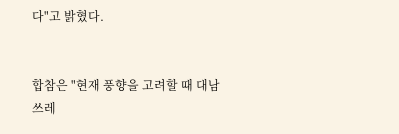다"고 밝혔다.


합참은 "현재 풍향을 고려할 때 대남 쓰레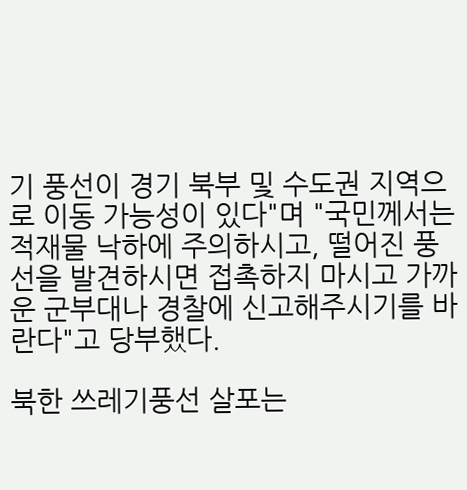기 풍선이 경기 북부 및 수도권 지역으로 이동 가능성이 있다"며 "국민께서는 적재물 낙하에 주의하시고, 떨어진 풍선을 발견하시면 접촉하지 마시고 가까운 군부대나 경찰에 신고해주시기를 바란다"고 당부했다.

북한 쓰레기풍선 살포는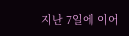지난 7일에 이어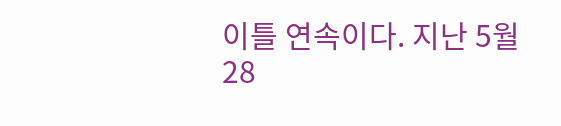이틀 연속이다. 지난 5월28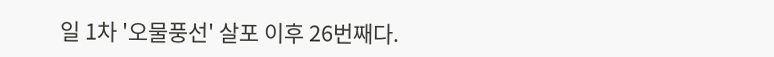일 1차 '오물풍선' 살포 이후 26번째다.